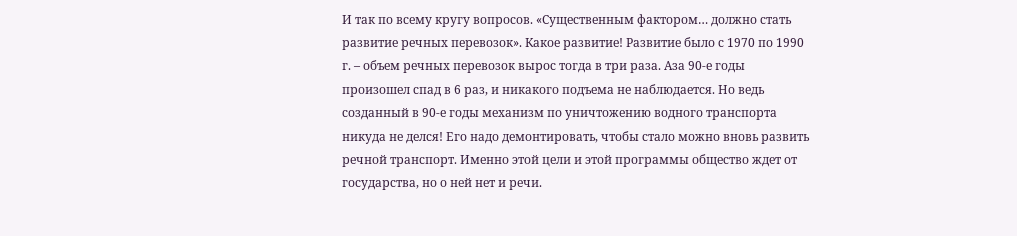И так по всему кругу вопросов. «Существенным фактором… должно стать развитие речных перевозок». Какое развитие! Развитие было с 1970 по 1990 г. – объем речных перевозок вырос тогда в три раза. Аза 90-е годы произошел спад в 6 раз, и никакого подъема не наблюдается. Но ведь созданный в 90-е годы механизм по уничтожению водного транспорта никуда не делся! Его надо демонтировать, чтобы стало можно вновь развить речной транспорт. Именно этой цели и этой программы общество ждет от государства, но о ней нет и речи.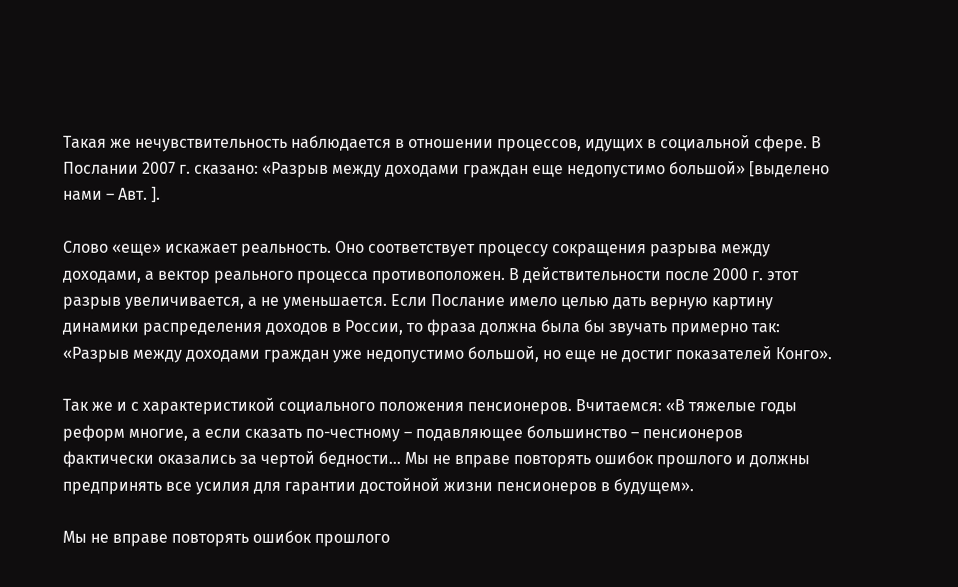Такая же нечувствительность наблюдается в отношении процессов, идущих в социальной сфере. В Послании 2007 г. сказано: «Разрыв между доходами граждан еще недопустимо большой» [выделено нами – Авт. ].

Слово «еще» искажает реальность. Оно соответствует процессу сокращения разрыва между доходами, а вектор реального процесса противоположен. В действительности после 2000 г. этот разрыв увеличивается, а не уменьшается. Если Послание имело целью дать верную картину динамики распределения доходов в России, то фраза должна была бы звучать примерно так: «Разрыв между доходами граждан уже недопустимо большой, но еще не достиг показателей Конго».

Так же и с характеристикой социального положения пенсионеров. Вчитаемся: «В тяжелые годы реформ многие, а если сказать по-честному – подавляющее большинство – пенсионеров фактически оказались за чертой бедности… Мы не вправе повторять ошибок прошлого и должны предпринять все усилия для гарантии достойной жизни пенсионеров в будущем».

Мы не вправе повторять ошибок прошлого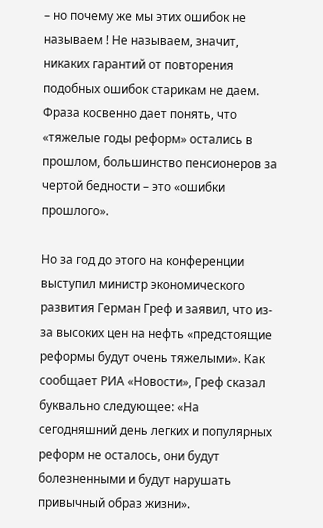– но почему же мы этих ошибок не называем ! Не называем, значит, никаких гарантий от повторения подобных ошибок старикам не даем. Фраза косвенно дает понять, что «тяжелые годы реформ» остались в прошлом, большинство пенсионеров за чертой бедности – это «ошибки прошлого».

Но за год до этого на конференции выступил министр экономического развития Герман Греф и заявил, что из-за высоких цен на нефть «предстоящие реформы будут очень тяжелыми». Как сообщает РИА «Новости», Греф сказал буквально следующее: «На сегодняшний день легких и популярных реформ не осталось, они будут болезненными и будут нарушать привычный образ жизни».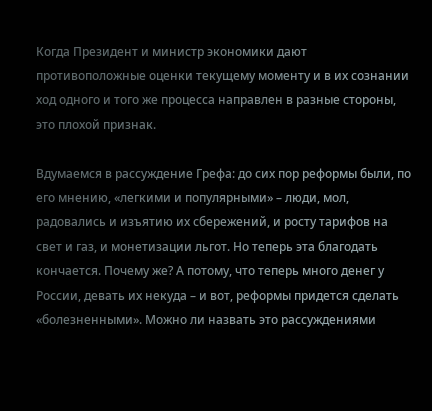Когда Президент и министр экономики дают противоположные оценки текущему моменту и в их сознании ход одного и того же процесса направлен в разные стороны, это плохой признак.

Вдумаемся в рассуждение Грефа: до сих пор реформы были, по его мнению, «легкими и популярными» – люди, мол, радовались и изъятию их сбережений, и росту тарифов на свет и газ, и монетизации льгот. Но теперь эта благодать кончается. Почему же? А потому, что теперь много денег у России, девать их некуда – и вот, реформы придется сделать «болезненными». Можно ли назвать это рассуждениями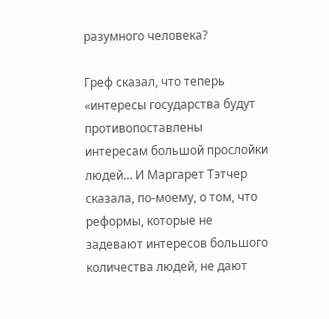разумного человека?

Греф сказал, что теперь «интересы государства будут противопоставлены интересам большой прослойки людей… И Маргарет Тэтчер сказала, по-моему, о том, что реформы, которые не задевают интересов большого количества людей, не дают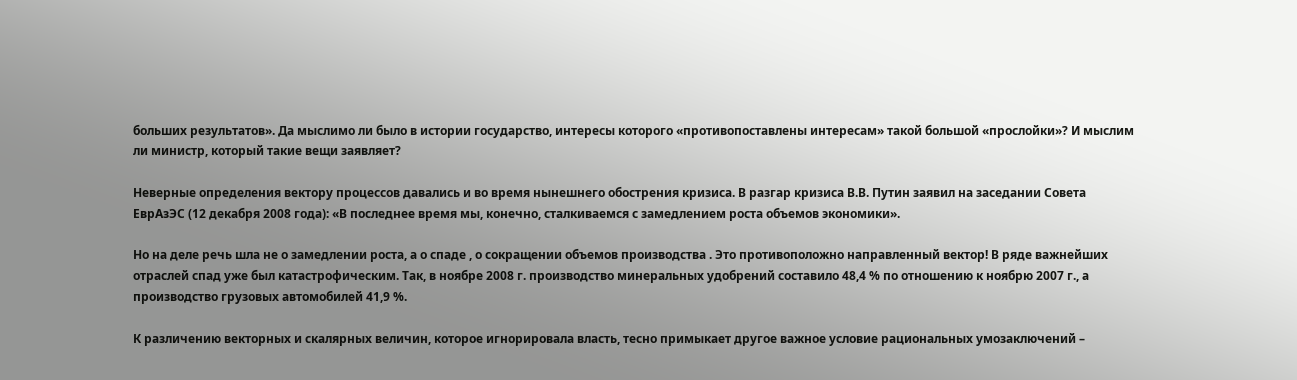больших результатов». Да мыслимо ли было в истории государство, интересы которого «противопоставлены интересам» такой большой «прослойки»? И мыслим ли министр, который такие вещи заявляет?

Неверные определения вектору процессов давались и во время нынешнего обострения кризиса. В разгар кризиса В.В. Путин заявил на заседании Совета ЕврАзЭС (12 декабря 2008 года): «В последнее время мы, конечно, сталкиваемся с замедлением роста объемов экономики».

Но на деле речь шла не о замедлении роста, а о спаде , о сокращении объемов производства . Это противоположно направленный вектор! В ряде важнейших отраслей спад уже был катастрофическим. Так, в ноябре 2008 г. производство минеральных удобрений составило 48,4 % по отношению к ноябрю 2007 г., а производство грузовых автомобилей 41,9 %.

К различению векторных и скалярных величин, которое игнорировала власть, тесно примыкает другое важное условие рациональных умозаключений –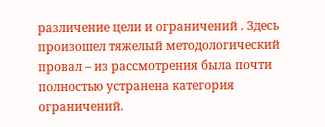различение цели и ограничений . Здесь произошел тяжелый методологический провал – из рассмотрения была почти полностью устранена категория ограничений.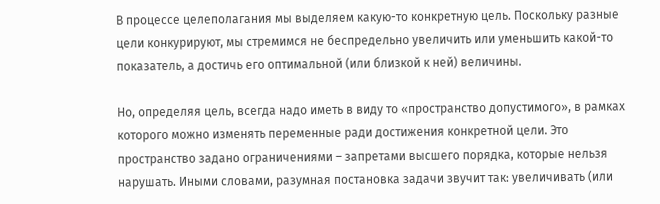В процессе целеполагания мы выделяем какую-то конкретную цель. Поскольку разные цели конкурируют, мы стремимся не беспредельно увеличить или уменьшить какой-то показатель, а достичь его оптимальной (или близкой к ней) величины.

Но, определяя цель, всегда надо иметь в виду то «пространство допустимого», в рамках которого можно изменять переменные ради достижения конкретной цели. Это пространство задано ограничениями – запретами высшего порядка, которые нельзя нарушать. Иными словами, разумная постановка задачи звучит так: увеличивать (или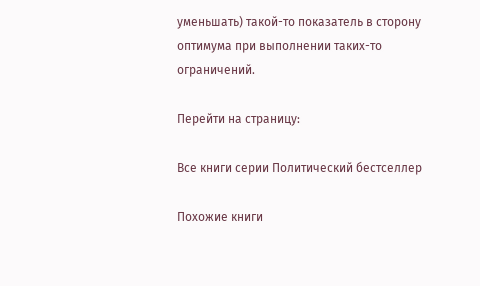уменьшать) такой-то показатель в сторону оптимума при выполнении таких-то ограничений.

Перейти на страницу:

Все книги серии Политический бестселлер

Похожие книги